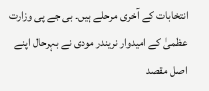انتخابات کے آخری مرحلے ہیں۔ بی جے پی وزارت عظمیٰ کے امیدوار نریندر مودی نے بہرحال اپنے اصل مقصد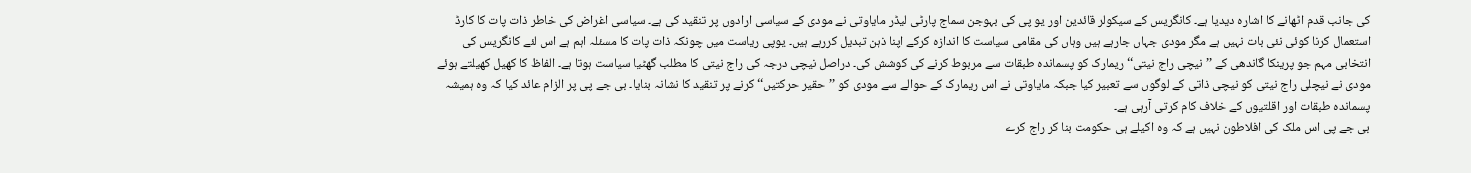کی جانب قدم اٹھانے کا اشارہ دیدیا ہے۔ کانگریس کے سیکولر قائدین اور یو پی کی بہوجن سماج پارٹی لیڈر مایاوتی نے مودی کے سیاسی ارادوں پر تنقید کی ہے۔ سیاسی اغراض کی خاطر ذات پات کا کارڈ استعمال کرنا کوئی نئی بات نہیں ہے مگر مودی جہاں جارہے ہیں وہاں کی مقامی سیاست کا اندازہ کرکے اپنا ذہن تبدیل کررہے ہیں۔ یوپی ریاست میں چونکہ ذات پات کا مسئلہ اہم ہے اس لئے کانگریس کی انتخابی مہم جو پرینکا گاندھی کے ’’نیچی راج نیتی‘‘ ریمارک کو پسماندہ طبقات سے مربوط کرنے کی کوشش کی۔ دراصل نیچی درجہ کی راج نیتی کا مطلب گھٹیا سیاست ہوتا ہے۔ الفاظ کا کھیل کھیلتے ہوئے مودی نے نیچلی راج نیتی کو نیچی ذاتی کے لوگوں سے تعبیر کیا جبکہ مایاوتی نے اس ریمارک کے حوالے سے مودی کو ’’حقیر حرکتیں‘‘ کرنے پر تنقید کا نشانہ بنایا۔ بی جے پی پر الزام عائد کیا کہ وہ ہمیشہ پسماندہ طبقات اور اقلتیوں کے خلاف کام کرتی آرہی ہے۔
بی جے پی اس ملک کی افلاطون نہیں ہے کہ وہ اکیلے ہی حکومت بنا کر راج کرے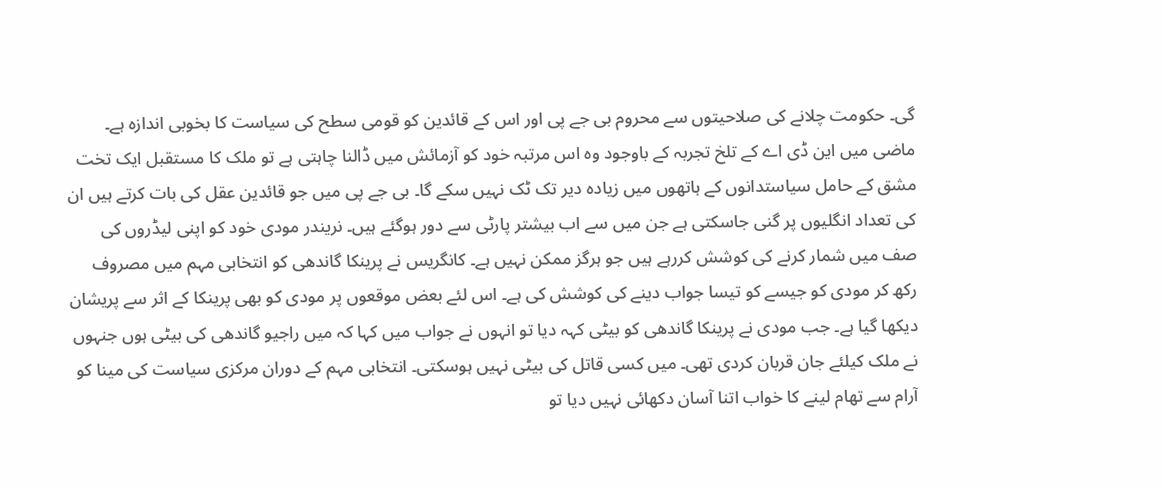گی۔ حکومت چلانے کی صلاحیتوں سے محروم بی جے پی اور اس کے قائدین کو قومی سطح کی سیاست کا بخوبی اندازہ ہے۔ ماضی میں این ڈی اے کے تلخ تجربہ کے باوجود وہ اس مرتبہ خود کو آزمائش میں ڈالنا چاہتی ہے تو ملک کا مستقبل ایک تخت مشق کے حامل سیاستدانوں کے ہاتھوں میں زیادہ دیر تک ٹک نہیں سکے گا۔ بی جے پی میں جو قائدین عقل کی بات کرتے ہیں ان کی تعداد انگلیوں پر گنی جاسکتی ہے جن میں سے اب بیشتر پارٹی سے دور ہوگئے ہیں۔ نریندر مودی خود کو اپنی لیڈروں کی صف میں شمار کرنے کی کوشش کررہے ہیں جو ہرگز ممکن نہیں ہے۔ کانگریس نے پرینکا گاندھی کو انتخابی مہم میں مصروف رکھ کر مودی کو جیسے کو تیسا جواب دینے کی کوشش کی ہے۔ اس لئے بعض موقعوں پر مودی کو بھی پرینکا کے اثر سے پریشان دیکھا گیا ہے۔ جب مودی نے پرینکا گاندھی کو بیٹی کہہ دیا تو انہوں نے جواب میں کہا کہ میں راجیو گاندھی کی بیٹی ہوں جنہوں نے ملک کیلئے جان قربان کردی تھی۔ میں کسی قاتل کی بیٹی نہیں ہوسکتی۔ انتخابی مہم کے دوران مرکزی سیاست کی مینا کو آرام سے تھام لینے کا خواب اتنا آسان دکھائی نہیں دیا تو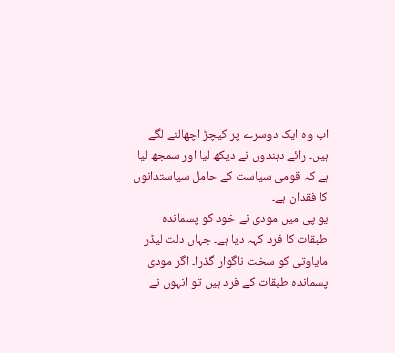اب وہ ایک دوسرے پر کیچڑ اچھالنے لگے ہیں۔ رائے دہندوں نے دیکھ لیا اور سمجھ لیا ہے کہ قومی سیاست کے حامل سیاستدانوں کا فقدان ہے۔
یو پی میں مودی نے خود کو پسماندہ طبقات کا فرد کہہ دیا ہے۔ جہاں دلت لیڈر مایاوتی کو سخت ناگوار گذرا۔ اگر مودی پسماندہ طبقات کے فرد ہیں تو انہوں نے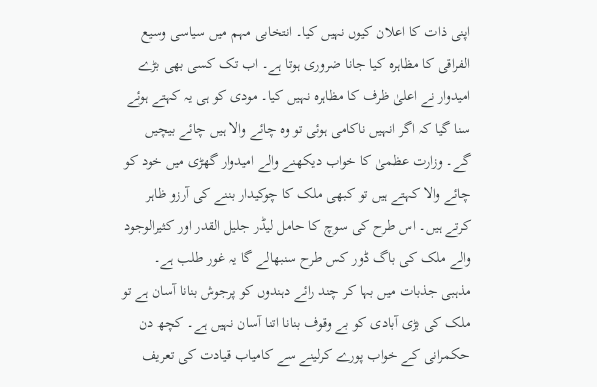اپنی ذات کا اعلان کیوں نہیں کیا۔ انتخابی مہم میں سیاسی وسیع الفراقی کا مظاہرہ کیا جانا ضروری ہوتا ہے۔ اب تک کسی بھی بڑے امیدوار نے اعلیٰ ظرف کا مظاہرہ نہیں کیا۔ مودی کو ہی یہ کہتے ہوئے سنا گیا کہ اگر انہیں ناکامی ہوئی تو وہ چائے والا ہیں چائے بیچیں گے۔ وزارت عظمیٰ کا خواب دیکھنے والے امیدوار گھڑی میں خود کو چائے والا کہتے ہیں تو کبھی ملک کا چوکیدار بننے کی آرزو ظاہر کرتے ہیں۔ اس طرح کی سوچ کا حامل لیڈر جلیل القدر اور کثیرالوجود والے ملک کی باگ ڈور کس طرح سنبھالے گا یہ غور طلب ہے۔ مذہبی جذبات میں بہا کر چند رائے دہندوں کو پرجوش بنانا آسان ہے تو ملک کی بڑی آبادی کو بے وقوف بنانا اتنا آسان نہیں ہے۔ کچھ دن حکمرانی کے خواب پورے کرلینے سے کامیاب قیادت کی تعریف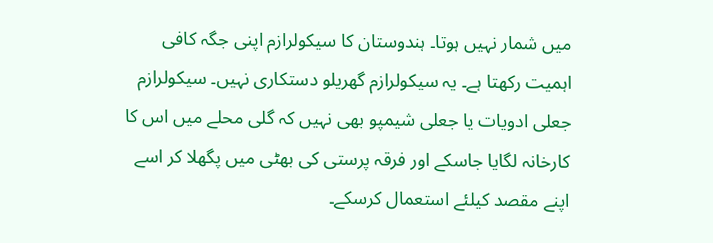میں شمار نہیں ہوتا۔ ہندوستان کا سیکولرازم اپنی جگہ کافی اہمیت رکھتا ہے۔ یہ سیکولرازم گھریلو دستکاری نہیں۔ سیکولرازم جعلی ادویات یا جعلی شیمپو بھی نہیں کہ گلی محلے میں اس کا کارخانہ لگایا جاسکے اور فرقہ پرستی کی بھٹی میں پگھلا کر اسے اپنے مقصد کیلئے استعمال کرسکے۔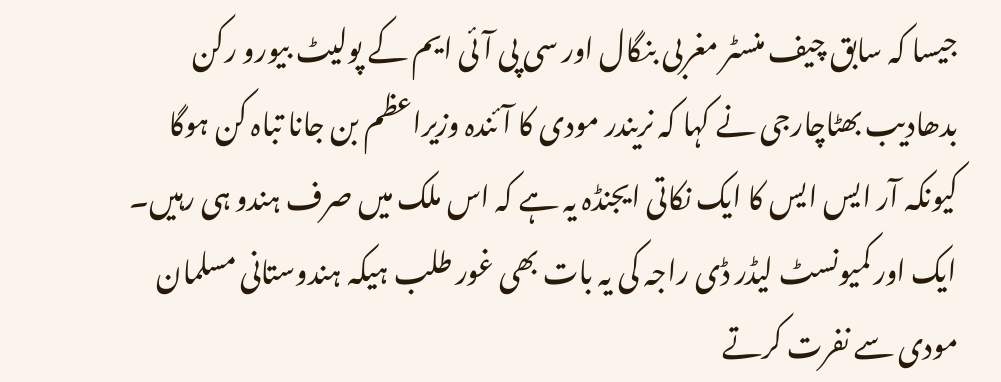جیسا کہ سابق چیف منسٹر مغربی بنگال اور سی پی آئی ایم کے پولیٹ بیورو رکن بدھادیب بھٹاچارجی نے کہا کہ نریندر مودی کا آئندہ وزیراعظم بن جانا تباہ کن ہوگا کیونکہ آر ایس ایس کا ایک نکاتی ایجنڈہ یہ ہے کہ اس ملک میں صرف ہندو ہی رہیں۔ ایک اور کمیونسٹ لیڈر ڈی راجہ کی یہ بات بھی غور طلب ہیکہ ہندوستانی مسلمان مودی سے نفرت کرتے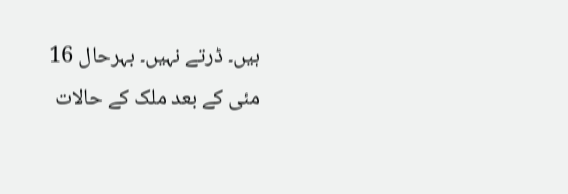ہیں۔ ڈرتے نہیں۔ بہرحال 16 مئی کے بعد ملک کے حالات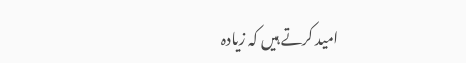امید کرتے ہیں کہ زیادہ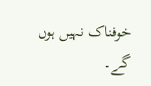خوفناک نہیں ہوں گے۔